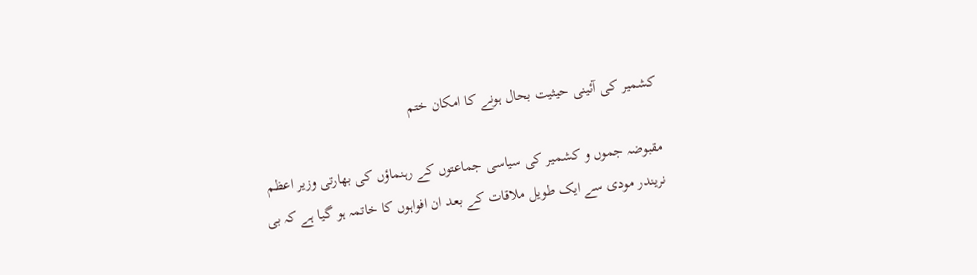کشمیر کی آئینی حیثیت بحال ہونے کا امکان ختم

مقبوضہ جموں و کشمیر کی سیاسی جماعتوں کے رہنماؤں کی بھارتی وزیر اعظم نریندر مودی سے ایک طویل ملاقات کے بعد ان افواہوں کا خاتمہ ہو گیا ہے کہ بی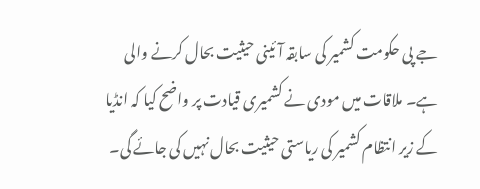جے پی حکومت کشمیر کی سابقہ آئینی حیثیت بحال کرنے والی ہے۔ ملاقات میں مودی نے کشمیری قیادت پر واضح کیا کہ انڈیا کے زير انتظام کشمیر کی ریاستی حیثیت بحال نہیں کی جائے گی۔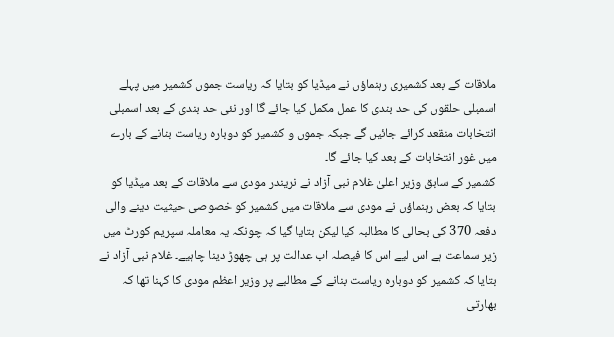ملاقات کے بعد کشمیری رہنماؤں نے میڈیا کو بتایا کہ ریاست جموں کشمیر میں پہلے اسمبلی حلقوں کی حد بندی کا عمل مکمل کیا جائے گا اور نئی حد بندی کے بعد اسمبلی انتخابات منقعد کرائے جائیں گے جبکہ جموں و کشمیر کو دوبارہ ریاست بنانے کے بارے میں غور انتخابات کے بعد کیا جائے گا۔
کشمیر کے سابق وزیر اعلیٰ غلام نبی آزاد نے نریندر مودی سے ملاقات کے بعد میڈیا کو بتایا کہ بعض رہنماؤں نے مودی سے ملاقات میں کشمیر کو خصوصی حیثیت دینے والی دفعہ 370 کی بحالی کا مطالبہ کیا لیکن بتایا گیا کہ چونکہ یہ معاملہ سپریم کورٹ میں زیر سماعت ہے اس لیے اس کا فیصلہ اب عدالت پر ہی چھوڑ دینا چاہيے۔ غلام نبی آزاد نے بتایا کہ کشمیر کو دوبارہ ریاست بنانے کے مطالبے پر وزیر اعظم مودی کا کہنا تھا کہ بھارتی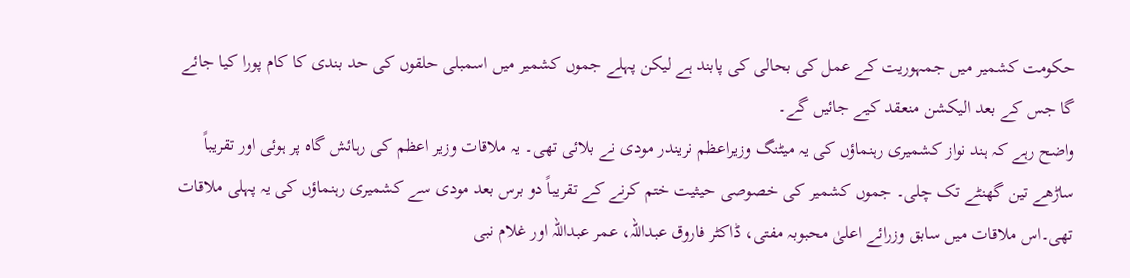حکومت کشمیر میں جمہوریت کے عمل کی بحالی کی پابند ہے لیکن پہلے جموں کشمیر میں اسمبلی حلقوں کی حد بندی کا کام پورا کیا جائے گا جس کے بعد الیکشن منعقد کیے جائیں گے۔
واضح رہے کہ ہند نواز کشمیری رہنماؤں کی یہ میٹنگ وزیراعظم نریندر مودی نے بلائی تھی۔ یہ ملاقات وزیر اعظم کی رہائش گاہ پر ہوئی اور تقریباً ساڑھے تین گھنٹے تک چلی۔ جموں کشمیر کی خصوصی حیثیت ختم کرنے کے تقریباً دو برس بعد مودی سے کشمیری رہنماؤں کی یہ پہلی ملاقات تھی۔اس ملاقات میں سابق وزرائے اعلیٰ محبوبہ مفتی، ڈاکٹر فاروق عبداللہ، عمر عبداللہ اور غلام نبی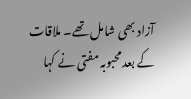آزاد بھی شامل تھے۔ ملاقات کے بعد محبوبہ مفتی نے کہا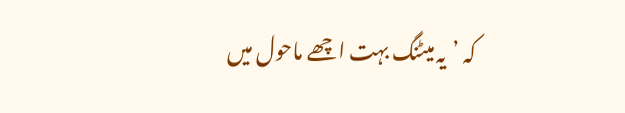کہ ’یہ میٹنگ بہت اچھے ماحول میں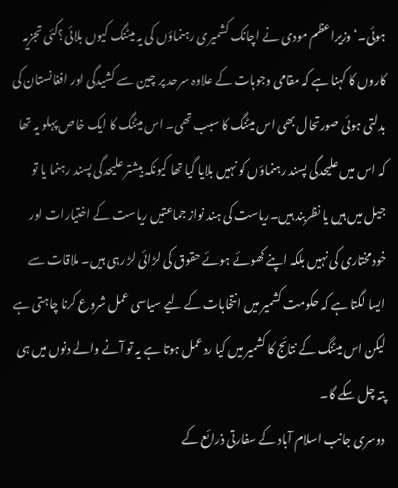ہوئی۔‘ وزیراعظم مودی نے اچانک کشمیری رہنماؤں کی یہ میٹنگ کیوں بلائی؟کئی تجزیہ کاروں کا کہنا ہے کہ مقامی وجوہات کے علاوہ سرحد پر چین سے کشیدگی اور افغانستان کی بدلتی ہوئی صورتحال بھی اس میٹنگ کا سبب تھی۔ اس میٹنگ کا ایک خاص پہلو یہ تھا کہ اس میں علیحدگی پسند رہنماؤں کو نہيں بلایا گیا تھا کیونکہ بیشتر علیحدگی پسند رہنما یا تو جیل میں ہیں یا نظربند ہیں۔ریاست کی ہند نواز جماعتیں ریاست کے اختیارات اور خودمختاری کی نہیں بلکہ اپنے کھوئے ہوئے حقوق کی لڑائی لڑ رہی ہیں۔ ملاقات سے ایسا لگتا ہے کہ حکومت کشمیر میں انتخابات کے لیے سیاسی عمل شروع کرنا چاہتی ہے لیکن اس میٹنگ کے نتائج کا کشمیر میں کیا ردعمل ہوتا ہے یہ تو آنے والے دنوں میں ہی پتہ چل سکے گا۔
دوسری جانب اسلام آباد کے سفارتی ذرائع کے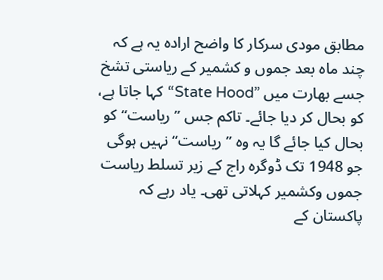مطابق مودی سرکار کا واضح ارادہ یہ ہے کہ چند ماہ بعد جموں و کشمیر کے ریاستی تشخ جسے بھارت میں ”State Hood“ کہا جاتا ہے، کو بحال کر دیا جائے۔ تاکم جس ”ریاست“ کو بحال کیا جائے گا یہ وہ ”ریاست“ نہیں ہوگی جو 1948 تک ڈوگرہ راج کے زیر تسلط ریاست جموں وکشمیر کہلاتی تھی۔ یاد رہے کہ پاکستان کے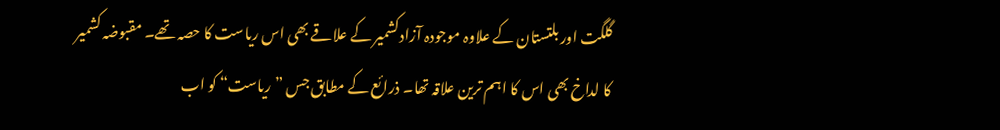گلگت اور بلتستان کے علاوہ موجودہ آزادکشمیر کے علاقے بھی اس ریاست کا حصہ تھے۔ مقبوضہ کشمیر کا لداخ بھی اس کا اہم ترین علاقہ تھا۔ ذرائع کے مطابق جس ”ریاست“ کو اب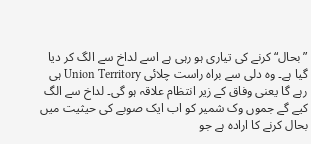”بحال“ کرنے کی تیاری ہو رہی ہے اسے لداخ سے الگ کر دیا گیا ہے۔ وہ دلی سے براہ راست چلائی Union Territory ہی رہے گا یعنی وفاق کے زیر انتظام علاقہ ہو گی۔ لداخ سے الگ کیے گے جموں وک شمیر کو اب ایک صوبے کی حیثیت میں بحال کرنے کا ارادہ ہے جو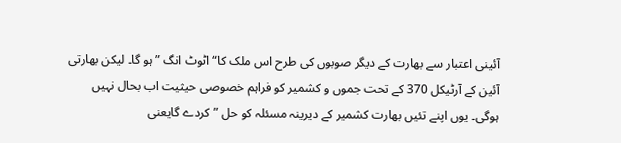آئینی اعتبار سے بھارت کے دیگر صوبوں کی طرح اس ملک کا“ اٹوٹ انگ ”ہو گا۔ لیکن بھارتی آئین کے آرٹیکل 370 کے تحت جموں و کشمیر کو فراہم خصوصی حیثیت اب بحال نہیں ہوگی۔ یوں اپنے تئیں بھارت کشمیر کے دیرینہ مسئلہ کو حل ”کردے گایعنی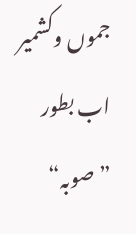جموں وکشمیر اب بطور ”صوبہ“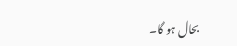بحال ہو گا۔